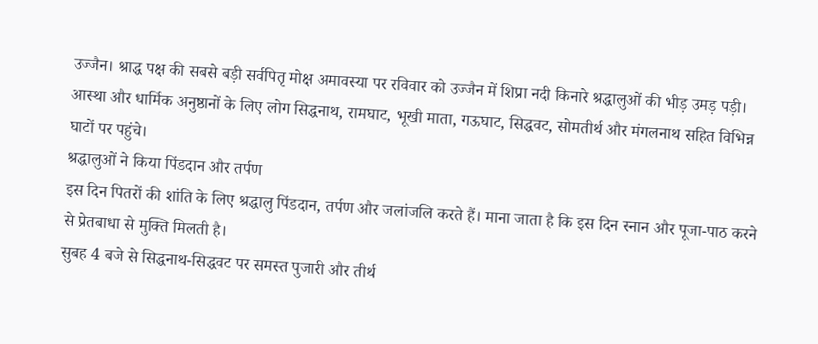उज्जैन। श्राद्ध पक्ष की सबसे बड़ी सर्वपितृ मोक्ष अमावस्या पर रविवार को उज्जैन में शिप्रा नदी किनारे श्रद्धालुओं की भीड़ उमड़ पड़ी। आस्था और धार्मिक अनुष्ठानों के लिए लोग सिद्धनाथ, रामघाट, भूखी माता, गऊघाट, सिद्धवट, सोमतीर्थ और मंगलनाथ सहित विभिन्न घाटों पर पहुंचे।
श्रद्धालुओं ने किया पिंडदान और तर्पण
इस दिन पितरों की शांति के लिए श्रद्धालु पिंडदान, तर्पण और जलांजलि करते हैं। माना जाता है कि इस दिन स्नान और पूजा-पाठ करने से प्रेतबाधा से मुक्ति मिलती है।
सुबह 4 बजे से सिद्धनाथ-सिद्धवट पर समस्त पुजारी और तीर्थ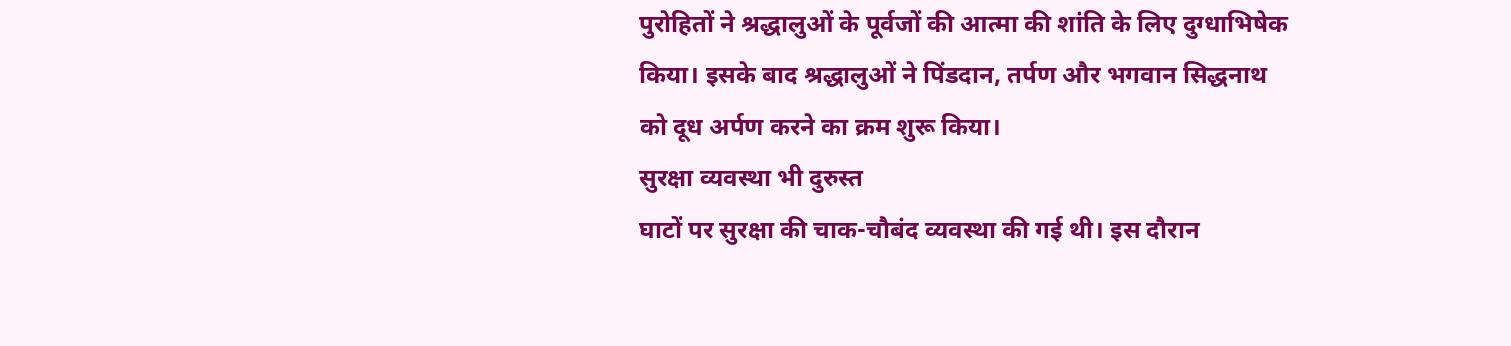पुरोहितों ने श्रद्धालुओं के पूर्वजों की आत्मा की शांति के लिए दुग्धाभिषेक किया। इसके बाद श्रद्धालुओं ने पिंडदान, तर्पण और भगवान सिद्धनाथ को दूध अर्पण करने का क्रम शुरू किया।
सुरक्षा व्यवस्था भी दुरुस्त
घाटों पर सुरक्षा की चाक-चौबंद व्यवस्था की गई थी। इस दौरान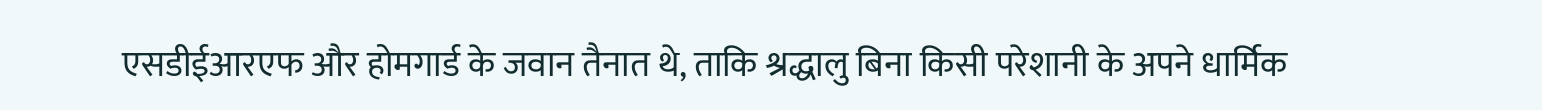एसडीईआरएफ और होमगार्ड के जवान तैनात थे, ताकि श्रद्धालु बिना किसी परेशानी के अपने धार्मिक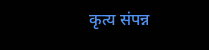कृत्य संपन्न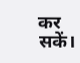कर सकें।